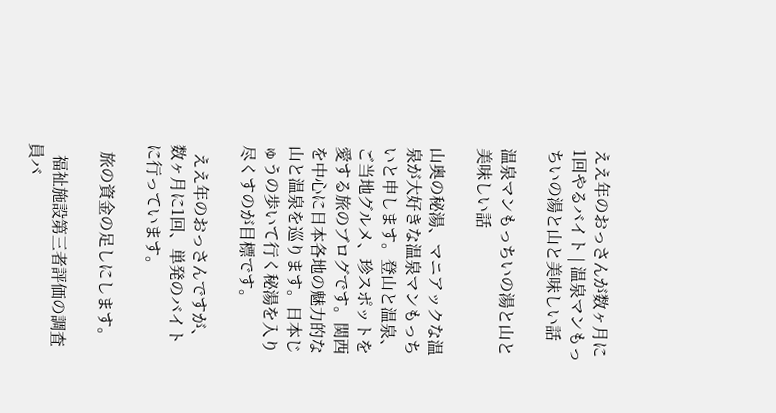ええ年のおっさんが数ヶ月に1回やるバイト | 温泉マンもっちいの湯と山と美味しい話

温泉マンもっちいの湯と山と美味しい話

山奥の秘湯、マニアックな温泉が大好きな温泉マンもっちいと申します。登山と温泉、ご当地グルメ、珍スポットを愛する旅のブログです。関西を中心に日本各地の魅力的な山と温泉を巡ります。日本じゅうの歩いて行く秘湯を入り尽くすのが目標です。

  ええ年のおっさんですが、数ヶ月に1回、単発のバイトに行っています。

  旅の資金の足しにします。

   福祉施設第三者評価の調査員バ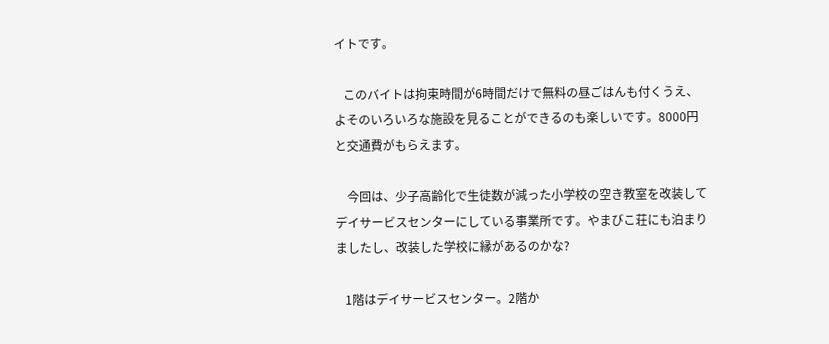イトです。

   このバイトは拘束時間が6時間だけで無料の昼ごはんも付くうえ、よそのいろいろな施設を見ることができるのも楽しいです。8000円と交通費がもらえます。

    今回は、少子高齢化で生徒数が減った小学校の空き教室を改装してデイサービスセンターにしている事業所です。やまびこ荘にも泊まりましたし、改装した学校に縁があるのかな?

   1階はデイサービスセンター。2階か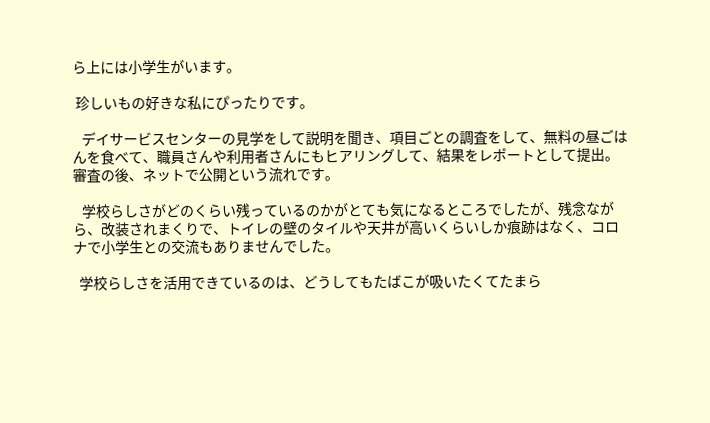ら上には小学生がいます。

 珍しいもの好きな私にぴったりです。

   デイサービスセンターの見学をして説明を聞き、項目ごとの調査をして、無料の昼ごはんを食べて、職員さんや利用者さんにもヒアリングして、結果をレポートとして提出。審査の後、ネットで公開という流れです。

   学校らしさがどのくらい残っているのかがとても気になるところでしたが、残念ながら、改装されまくりで、トイレの壁のタイルや天井が高いくらいしか痕跡はなく、コロナで小学生との交流もありませんでした。

  学校らしさを活用できているのは、どうしてもたばこが吸いたくてたまら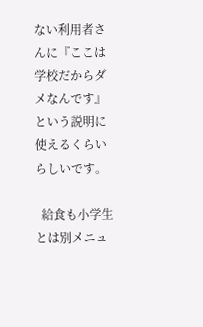ない利用者さんに『ここは学校だからダメなんです』という説明に使えるくらいらしいです。

  給食も小学生とは別メニュ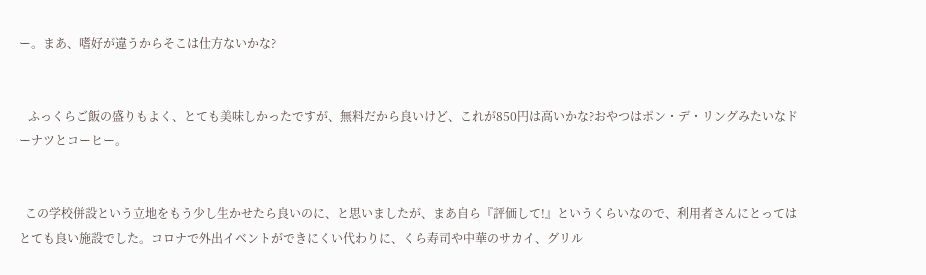ー。まあ、嗜好が違うからそこは仕方ないかな?


   ふっくらご飯の盛りもよく、とても美味しかったですが、無料だから良いけど、これが850円は高いかな?おやつはポン・デ・リングみたいなドーナツとコーヒー。


  この学校併設という立地をもう少し生かせたら良いのに、と思いましたが、まあ自ら『評価して!』というくらいなので、利用者さんにとってはとても良い施設でした。コロナで外出イベントができにくい代わりに、くら寿司や中華のサカイ、グリル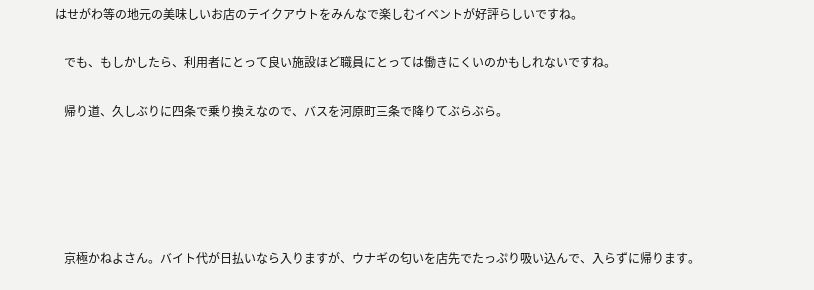はせがわ等の地元の美味しいお店のテイクアウトをみんなで楽しむイベントが好評らしいですね。

   でも、もしかしたら、利用者にとって良い施設ほど職員にとっては働きにくいのかもしれないですね。

   帰り道、久しぶりに四条で乗り換えなので、バスを河原町三条で降りてぶらぶら。





   京極かねよさん。バイト代が日払いなら入りますが、ウナギの匂いを店先でたっぷり吸い込んで、入らずに帰ります。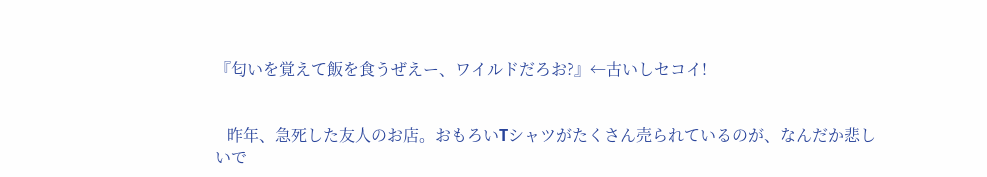『匂いを覚えて飯を食うぜえー、ワイルドだろお?』←古いしセコイ!


   昨年、急死した友人のお店。おもろいTシャツがたくさん売られているのが、なんだか悲しいで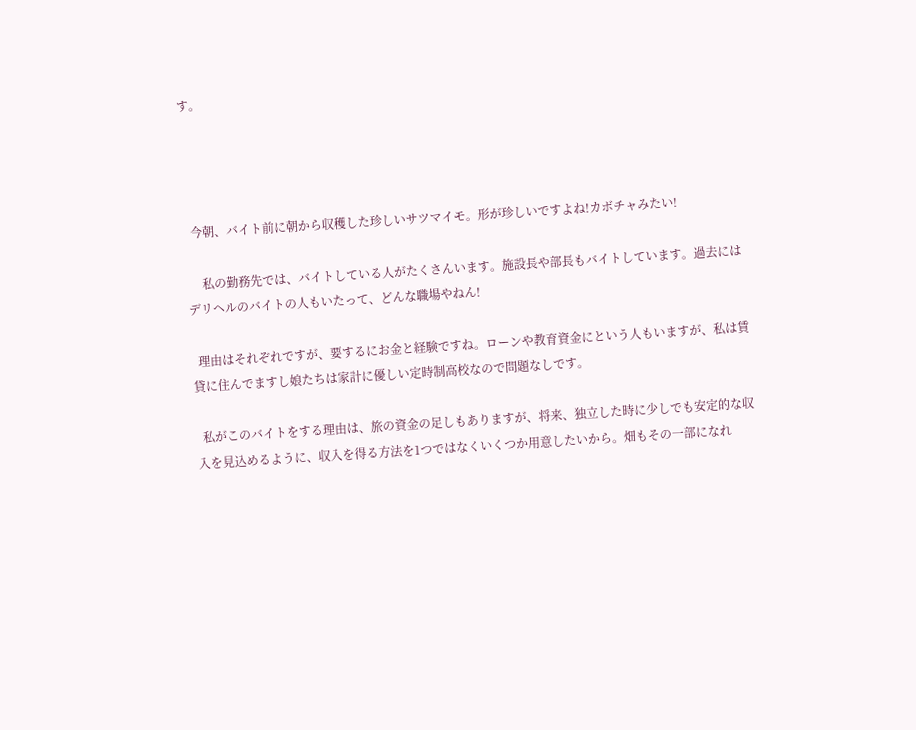す。




  今朝、バイト前に朝から収穫した珍しいサツマイモ。形が珍しいですよね!カボチャみたい!

     私の勤務先では、バイトしている人がたくさんいます。施設長や部長もバイトしています。過去にはデリヘルのバイトの人もいたって、どんな職場やねん!

  理由はそれぞれですが、要するにお金と経験ですね。ローンや教育資金にという人もいますが、私は賃貸に住んでますし娘たちは家計に優しい定時制高校なので問題なしです。

  私がこのバイトをする理由は、旅の資金の足しもありますが、将来、独立した時に少しでも安定的な収入を見込めるように、収入を得る方法を1つではなくいくつか用意したいから。畑もその一部になれ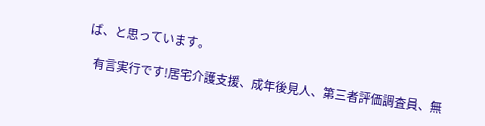ば、と思っています。

  有言実行です!居宅介護支援、成年後見人、第三者評価調査員、無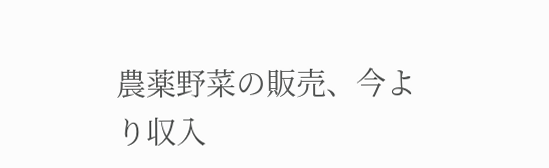農薬野菜の販売、今より収入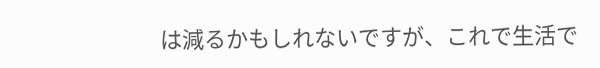は減るかもしれないですが、これで生活で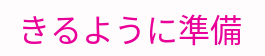きるように準備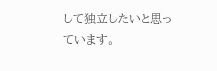して独立したいと思っています。